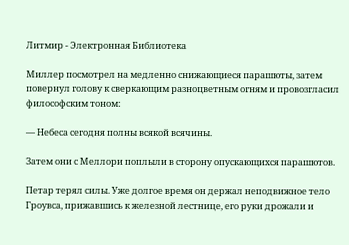Литмир - Электронная Библиотека

Миллер посмотрел на медленно снижающиеся парашюты, затем повернул голову к сверкающим разноцветным огням и провозгласил философским тоном:

— Небеса сегодня полны всякой всячины.

Затем они с Меллори поплыли в сторону опускающихся парашютов.

Петар терял силы. Уже долгое время он держал неподвижное тело Гроувса, прижавшись к железной лестнице, его руки дрожали и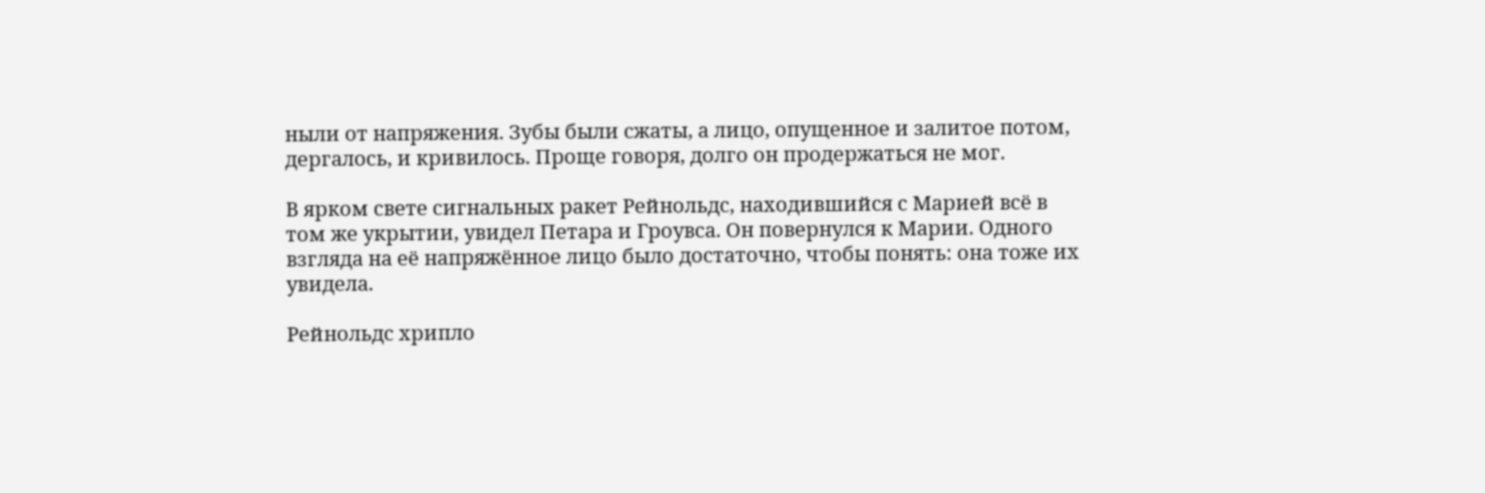ныли от напряжения. Зубы были сжаты, а лицо, опущенное и залитое потом, дергалось, и кривилось. Проще говоря, долго он продержаться не мог.

В ярком свете сигнальных ракет Рейнольдс, находившийся с Марией всё в том же укрытии, увидел Петара и Гроувса. Он повернулся к Марии. Одного взгляда на её напряжённое лицо было достаточно, чтобы понять: она тоже их увидела.

Рейнольдс хрипло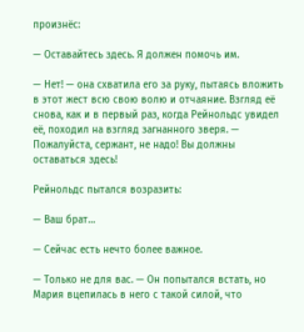произнёс:

— Оставайтесь здесь. Я должен помочь им.

— Нет! — она схватила его за руку, пытаясь вложить в этот жест всю свою волю и отчаяние. Взгляд её снова, как и в первый раз, когда Рейнольдс увидел её, походил на взгляд загнанного зверя. — Пожалуйста, сержант, не надо! Вы должны оставаться здесь!

Рейнольдс пытался возразить:

— Ваш брат…

— Сейчас есть нечто более важное.

— Только не для вас. — Он попытался встать, но Мария вцепилась в него с такой силой, что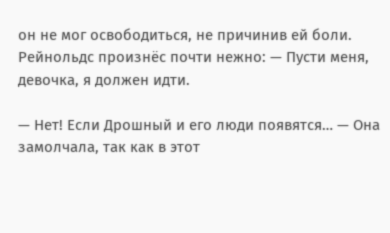он не мог освободиться, не причинив ей боли. Рейнольдс произнёс почти нежно: — Пусти меня, девочка, я должен идти.

— Нет! Если Дрошный и его люди появятся… — Она замолчала, так как в этот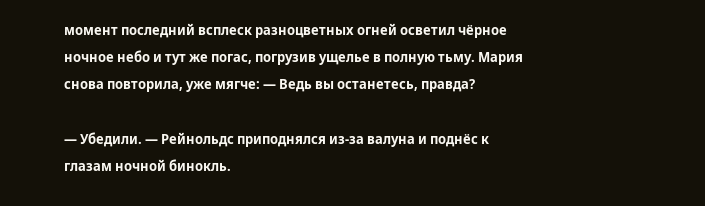момент последний всплеск разноцветных огней осветил чёрное ночное небо и тут же погас, погрузив ущелье в полную тьму. Мария снова повторила, уже мягче: — Ведь вы останетесь, правда?

— Убедили. — Рейнольдс приподнялся из-за валуна и поднёс к глазам ночной бинокль.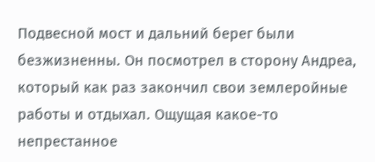Подвесной мост и дальний берег были безжизненны. Он посмотрел в сторону Андреа, который как раз закончил свои землеройные работы и отдыхал. Ощущая какое-то непрестанное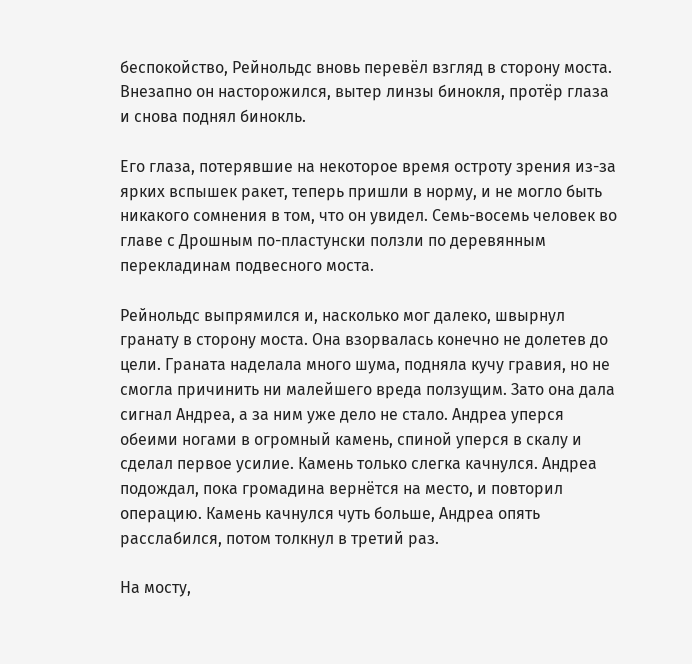беспокойство, Рейнольдс вновь перевёл взгляд в сторону моста. Внезапно он насторожился, вытер линзы бинокля, протёр глаза и снова поднял бинокль.

Его глаза, потерявшие на некоторое время остроту зрения из-за ярких вспышек ракет, теперь пришли в норму, и не могло быть никакого сомнения в том, что он увидел. Семь-восемь человек во главе с Дрошным по-пластунски ползли по деревянным перекладинам подвесного моста.

Рейнольдс выпрямился и, насколько мог далеко, швырнул гранату в сторону моста. Она взорвалась конечно не долетев до цели. Граната наделала много шума, подняла кучу гравия, но не смогла причинить ни малейшего вреда ползущим. Зато она дала сигнал Андреа, а за ним уже дело не стало. Андреа уперся обеими ногами в огромный камень, спиной уперся в скалу и сделал первое усилие. Камень только слегка качнулся. Андреа подождал, пока громадина вернётся на место, и повторил операцию. Камень качнулся чуть больше, Андреа опять расслабился, потом толкнул в третий раз.

На мосту,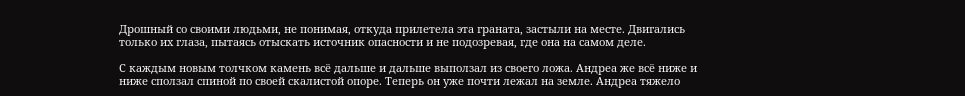Дрошный со своими людьми, не понимая, откуда прилетела эта граната, застыли на месте. Двигались только их глаза, пытаясь отыскать источник опасности и не подозревая, где она на самом деле.

С каждым новым толчком камень всё дальше и дальше выползал из своего ложа. Андреа же всё ниже и ниже сползал спиной по своей скалистой опоре. Теперь он уже почти лежал на земле. Андреа тяжело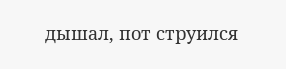дышал, пот струился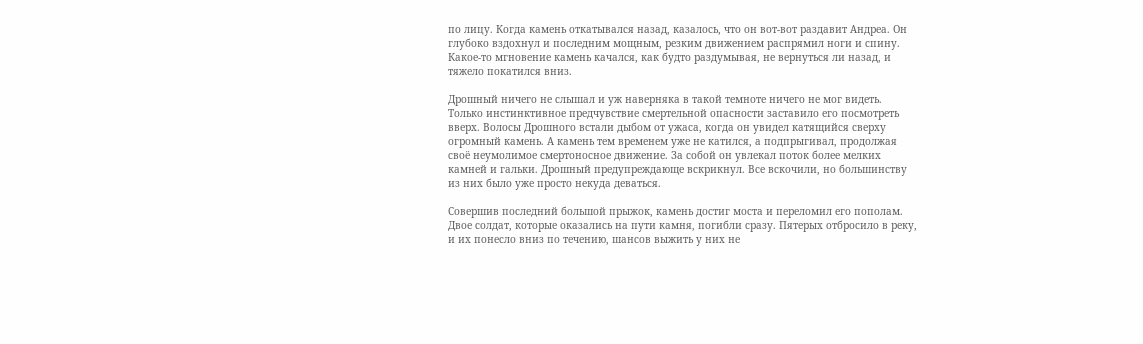по лицу. Когда камень откатывался назад, казалось, что он вот-вот раздавит Андреа. Он глубоко вздохнул и последним мощным, резким движением распрямил ноги и спину. Какое-то мгновение камень качался, как будто раздумывая, не вернуться ли назад, и тяжело покатился вниз.

Дрошный ничего не слышал и уж наверняка в такой темноте ничего не мог видеть. Только инстинктивное предчувствие смертельной опасности заставило его посмотреть вверх. Волосы Дрошного встали дыбом от ужаса, когда он увидел катящийся сверху огромный камень. А камень тем временем уже не катился, а подпрыгивал, продолжая своё неумолимое смертоносное движение. За собой он увлекал поток более мелких камней и гальки. Дрошный предупреждающе вскрикнул. Все вскочили, но большинству из них было уже просто некуда деваться.

Совершив последний большой прыжок, камень достиг моста и переломил его пополам. Двое солдат, которые оказались на пути камня, погибли сразу. Пятерых отбросило в реку, и их понесло вниз по течению, шансов выжить у них не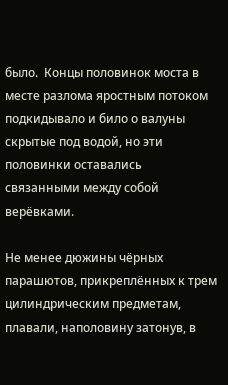было.  Концы половинок моста в месте разлома яростным потоком подкидывало и било о валуны скрытые под водой, но эти половинки оставались связанными между собой верёвками.

Не менее дюжины чёрных парашютов, прикреплённых к трем цилиндрическим предметам, плавали, наполовину затонув, в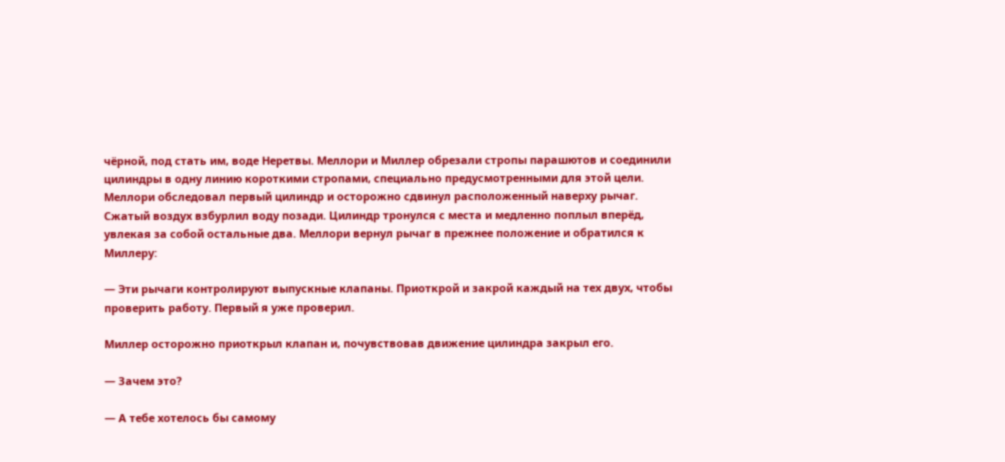чёрной, под стать им, воде Неретвы. Меллори и Миллер обрезали стропы парашютов и соединили цилиндры в одну линию короткими стропами, специально предусмотренными для этой цели. Меллори обследовал первый цилиндр и осторожно сдвинул расположенный наверху рычаг. Сжатый воздух взбурлил воду позади. Цилиндр тронулся с места и медленно поплыл вперёд, увлекая за собой остальные два. Меллори вернул рычаг в прежнее положение и обратился к Миллеру:

— Эти рычаги контролируют выпускные клапаны. Приоткрой и закрой каждый на тех двух, чтобы проверить работу. Первый я уже проверил.

Миллер осторожно приоткрыл клапан и, почувствовав движение цилиндра закрыл его.

— Зачем это?

— А тебе хотелось бы самому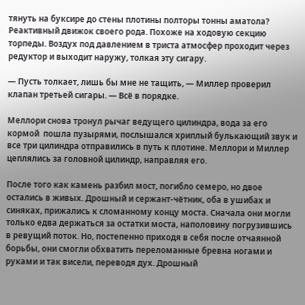тянуть на буксире до стены плотины полторы тонны аматола? Реактивный движок своего рода. Похоже на ходовую секцию торпеды. Воздух под давлением в триста атмосфер проходит через редуктор и выходит наружу, толкая эту сигару.

— Пусть толкает, лишь бы мне не тащить, — Миллер проверил клапан третьей сигары. — Всё в порядке.

Меллори снова тронул рычаг ведущего цилиндра, вода за его кормой  пошла пузырями, послышался хриплый булькающий звук и все три цилиндра отправились в путь к плотине. Меллори и Миллер цеплялись за головной цилиндр, направляя его.

После того как камень разбил мост, погибло семеро, но двое остались в живых. Дрошный и сержант-чётник, оба в ушибах и синяках, прижались к сломанному концу моста. Сначала они могли только едва держаться за остатки моста, наполовину погрузившись в ревущий поток. Но, постепенно приходя в себя после отчаянной борьбы, они смогли обхватить переломанные бревна ногами и руками и так висели, переводя дух. Дрошный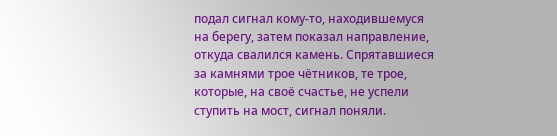подал сигнал кому-то, находившемуся на берегу, затем показал направление, откуда свалился камень. Спрятавшиеся за камнями трое чётников, те трое, которые, на своё счастье, не успели ступить на мост, сигнал поняли.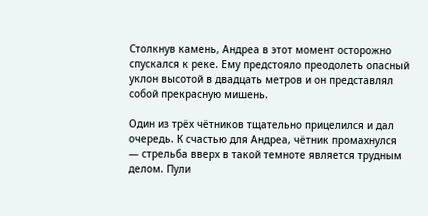Столкнув камень, Андреа в этот момент осторожно спускался к реке. Ему предстояло преодолеть опасный уклон высотой в двадцать метров и он представлял собой прекрасную мишень.

Один из трёх чётников тщательно прицелился и дал очередь. К счастью для Андреа, чётник промахнулся — стрельба вверх в такой темноте является трудным делом. Пули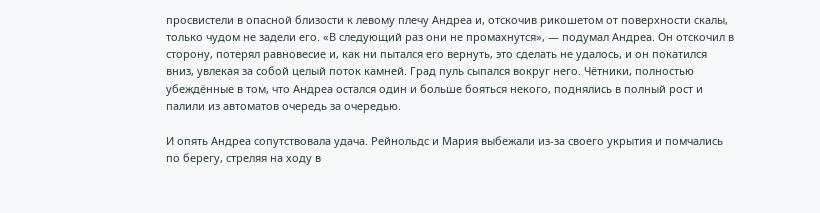просвистели в опасной близости к левому плечу Андреа и, отскочив рикошетом от поверхности скалы, только чудом не задели его. «В следующий раз они не промахнутся», — подумал Андреа. Он отскочил в сторону, потерял равновесие и, как ни пытался его вернуть, это сделать не удалось, и он покатился вниз, увлекая за собой целый поток камней. Град пуль сыпался вокруг него. Чётники, полностью убеждённые в том, что Андреа остался один и больше бояться некого, поднялись в полный рост и палили из автоматов очередь за очередью.

И опять Андреа сопутствовала удача. Рейнольдс и Мария выбежали из-за своего укрытия и помчались по берегу, стреляя на ходу в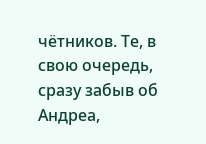чётников. Те, в свою очередь, сразу забыв об Андреа,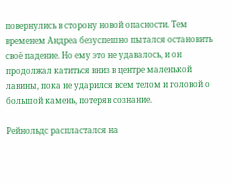повернулись в сторону новой опасности. Тем временем Андреа безуспешно пытался остановить своё падение. Но ему это не удавалось, и он продолжал катиться вниз в центре маленькой лавины, пока не ударился всем телом и головой о большой камень, потеряв сознание.

Рейнольдс распластался на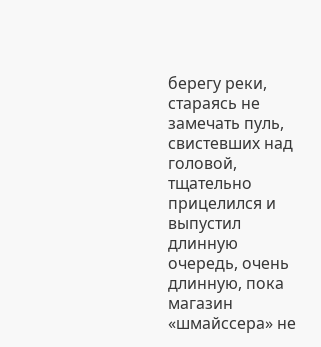берегу реки, стараясь не замечать пуль, свистевших над головой, тщательно прицелился и выпустил длинную очередь, очень длинную, пока магазин «шмайссера» не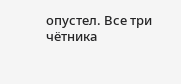опустел. Все три чётника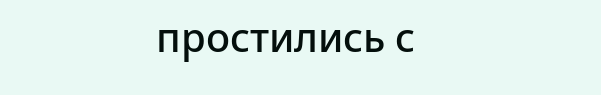простились с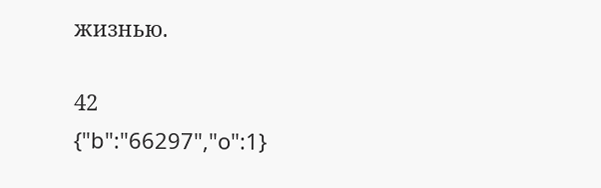жизнью.

42
{"b":"66297","o":1}